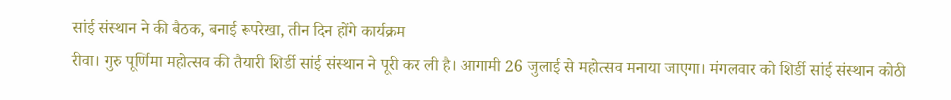सांई संस्थान ने की बैठक, बनाई रूपरेखा, तीन दिन होंगे कार्यक्रम
रीवा। गुरु पूर्णिमा महोत्सव की तैयारी शिर्डी सांई संस्थान ने पूरी कर ली है। आगामी 26 जुलाई से महोत्सव मनाया जाएगा। मंगलवार को शिर्डी सांई संस्थान कोठी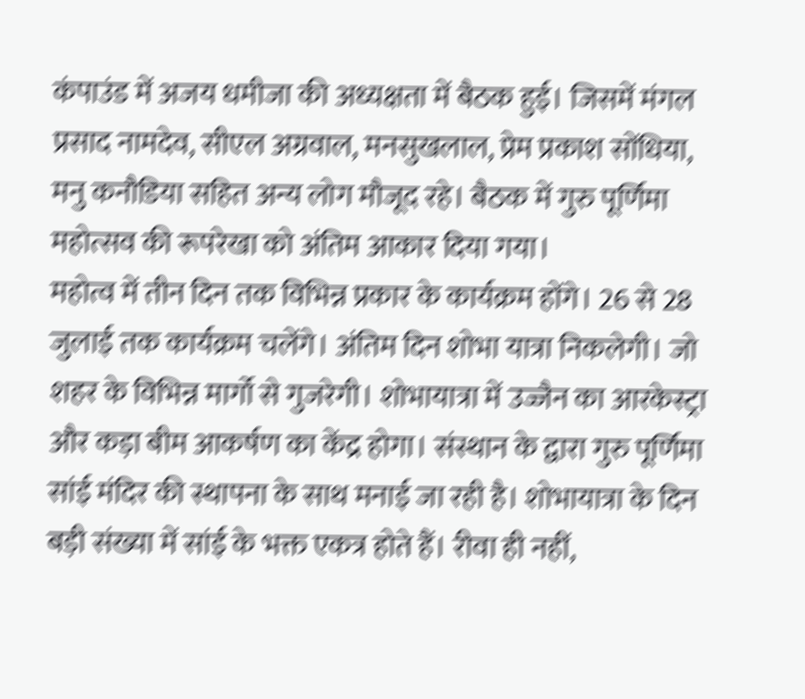कंपाउंड में अजय धमीजा की अध्यक्षता में बैठक हुई। जिसमें मंगल प्रसाद नामदेव, सीएल अग्रवाल, मनसुखलाल, प्रेम प्रकाश सोंधिया, मनु कनौडिया सहित अन्य लोग मौजूद रहे। बैठक में गुरु पूर्णिमा महोत्सव की रूपरेखा को अंतिम आकार दिया गया।
महोत्व में तीन दिन तक विभिन्न प्रकार के कार्यक्रम होंगे। 26 से 28 जुलाई तक कार्यक्रम चलेंगे। अंतिम दिन शोभा यात्रा निकलेगी। जो शहर के विभिन्न मार्गो से गुजरेगी। शोभायात्रा में उज्जैन का आरकेस्ट्रा और कड़ा बीम आकर्षण का केंद्र होगा। संस्थान के द्वारा गुरु पूर्णिमा सांई मंदिर की स्थापना के साथ मनाई जा रही है। शोभायात्रा के दिन बड़ी संख्या में सांई के भक्त एकत्र होते हैं। रीवा ही नहीं,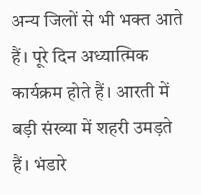अन्य जिलों से भी भक्त आते हैं। पूरे दिन अध्यात्मिक कार्यक्रम होते हैं। आरती में बड़ी संख्या में शहरी उमड़ते हैं। भंडारे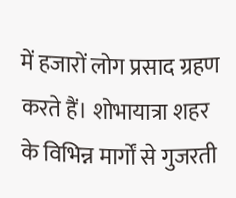में हजारों लोग प्रसाद ग्रहण करते हैं। शोभायात्रा शहर के विभिन्न मार्गों से गुजरती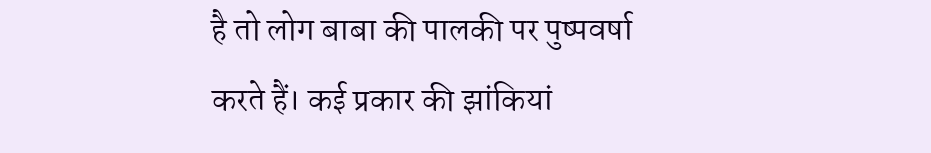है तो लोग बाबा की पालकी पर पुष्पवर्षा करते हैं। कई प्रकार की झांकियां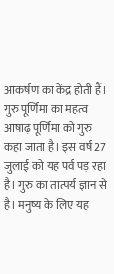आकर्षण का केंद्र होती हैं।
गुरु पूर्णिमा का महत्व
आषाढ़ पूर्णिमा को गुरु कहा जाता है। इस वर्ष 27 जुलाई को यह पर्व पड़ रहा है। गुरु का तात्पर्य ज्ञान से है। मनुष्य के लिए यह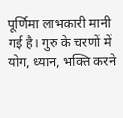पूर्णिमा लाभकारी मानी गई है। गुरु के चरणों में योग, ध्यान, भक्ति करने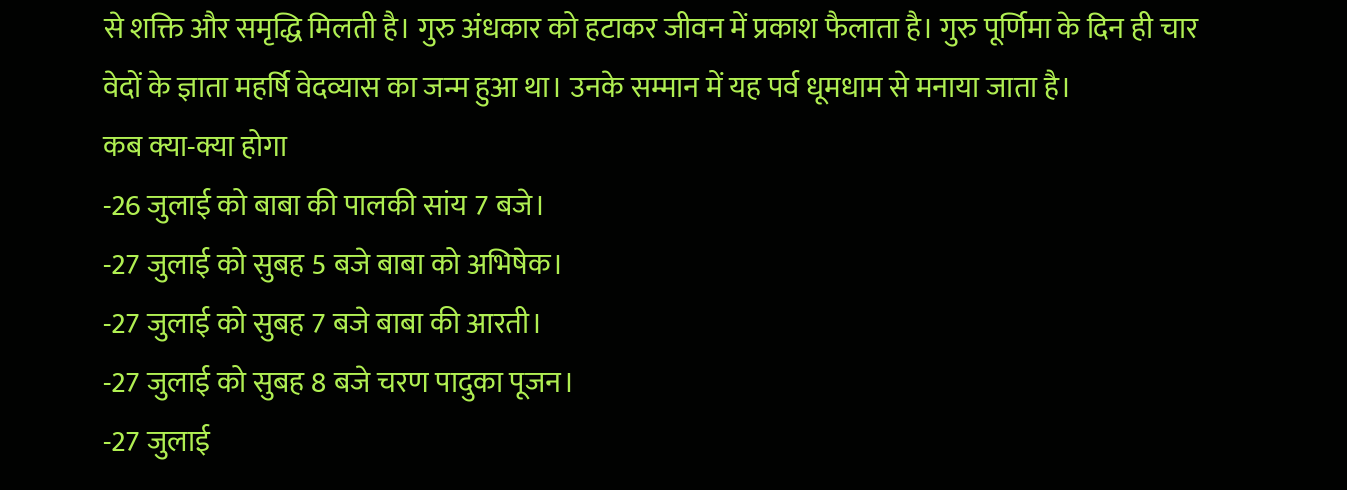से शक्ति और समृद्धि मिलती है। गुरु अंधकार को हटाकर जीवन में प्रकाश फैलाता है। गुरु पूर्णिमा के दिन ही चार वेदों के ज्ञाता महर्षि वेदव्यास का जन्म हुआ था। उनके सम्मान में यह पर्व धूमधाम से मनाया जाता है।
कब क्या-क्या होगा
-26 जुलाई को बाबा की पालकी सांय 7 बजे।
-27 जुलाई को सुबह 5 बजे बाबा को अभिषेक।
-27 जुलाई को सुबह 7 बजे बाबा की आरती।
-27 जुलाई को सुबह 8 बजे चरण पादुका पूजन।
-27 जुलाई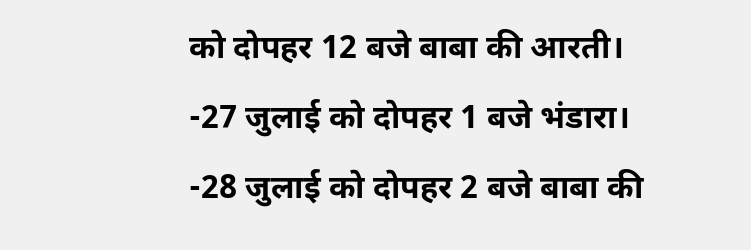को दोपहर 12 बजे बाबा की आरती।
-27 जुलाई को दोपहर 1 बजे भंडारा।
-28 जुलाई को दोपहर 2 बजे बाबा की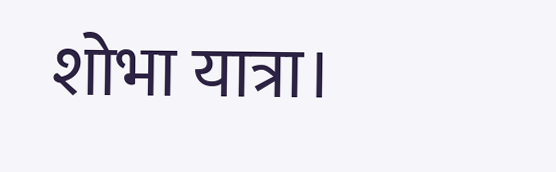शोभा यात्रा।